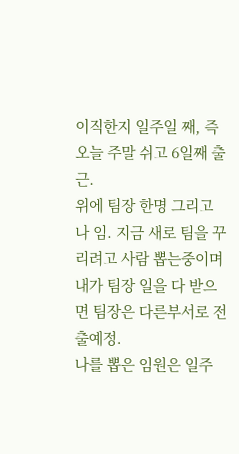이직한지 일주일 째, 즉 오늘 주말 쉬고 6일째 출근.
위에 팀장 한명 그리고 나 임. 지금 새로 팀을 꾸리려고 사람 뽑는중이며 내가 팀장 일을 다 받으면 팀장은 다른부서로 전출예정.
나를 뽑은 임원은 일주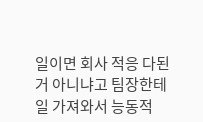일이면 회사 적응 다된거 아니냐고 팀장한테 일 가져와서 능동적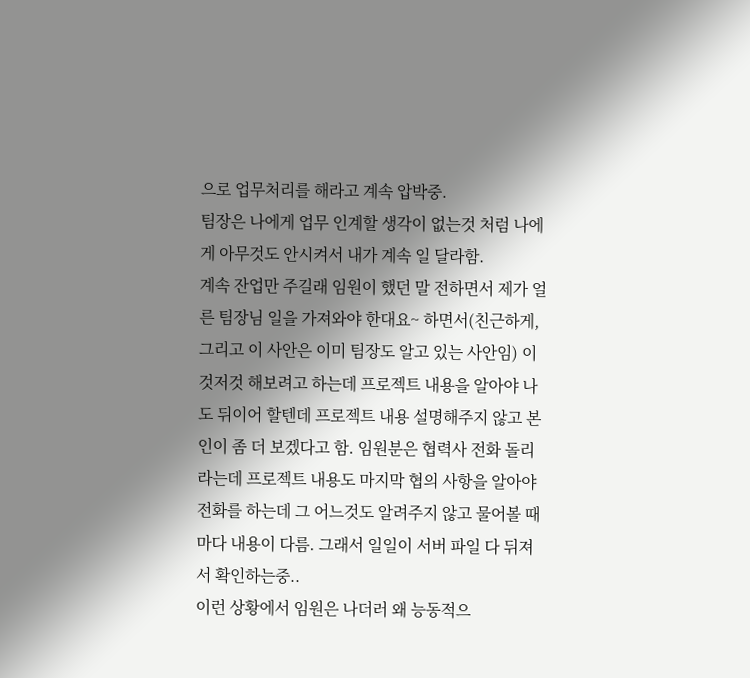으로 업무처리를 해라고 계속 압박중.
팀장은 나에게 업무 인계할 생각이 없는것 처럼 나에게 아무것도 안시켜서 내가 계속 일 달라함.
계속 잔업만 주길래 임원이 했던 말 전하면서 제가 얼른 팀장님 일을 가져와야 한대요~ 하면서(친근하게, 그리고 이 사안은 이미 팀장도 알고 있는 사안임) 이것저것 해보려고 하는데 프로젝트 내용을 알아야 나도 뒤이어 할텐데 프로젝트 내용 설명해주지 않고 본인이 좀 더 보겠다고 함. 임원분은 협력사 전화 돌리라는데 프로젝트 내용도 마지막 협의 사항을 알아야 전화를 하는데 그 어느것도 알려주지 않고 물어볼 때마다 내용이 다름. 그래서 일일이 서버 파일 다 뒤져서 확인하는중..
이런 상황에서 임원은 나더러 왜 능동적으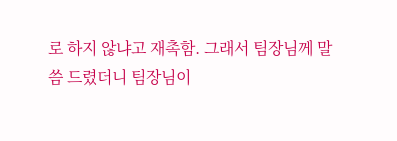로 하지 않냐고 재촉함. 그래서 팀장님께 말씀 드렸더니 팀장님이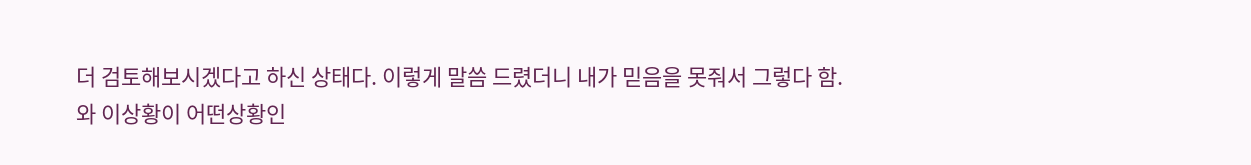더 검토해보시겠다고 하신 상태다. 이렇게 말씀 드렸더니 내가 믿음을 못줘서 그렇다 함.
와 이상황이 어떤상황인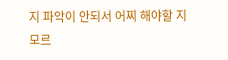지 파악이 안되서 어찌 해야할 지 모르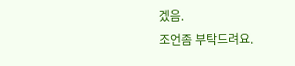겠음.
조언좀 부탁드려요.